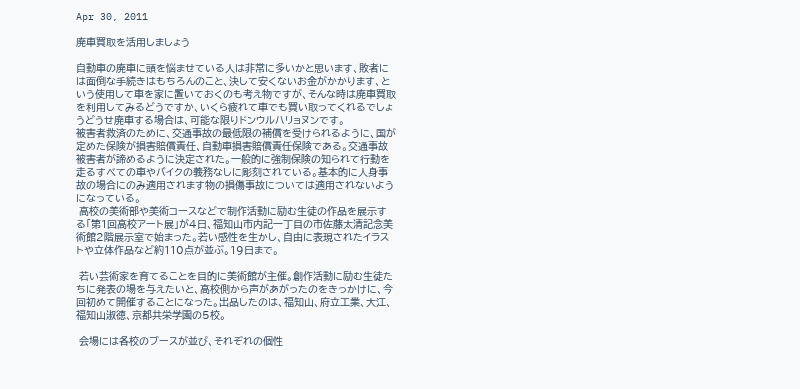Apr 30, 2011

廃車買取を活用しましょう

自動車の廃車に頭を悩ませている人は非常に多いかと思います、敗者には面倒な手続きはもちろんのこと、決して安くないお金がかかります、という使用して車を家に置いておくのも考え物ですが、そんな時は廃車買取を利用してみるどうですか、いくら疲れて車でも買い取ってくれるでしょうどうせ廃車する場合は、可能な限りドンウルハリョヌンです。
被害者救済のために、交通事故の最低限の補償を受けられるように、国が定めた保険が損害賠償責任、自動車損害賠償責任保険である。交通事故被害者が諦めるように決定された。一般的に強制保険の知られて行動を走るすべての車やバイクの義務なしに彫刻されている。基本的に人身事故の場合にのみ適用されます物の損傷事故については適用されないようになっている。
 高校の美術部や美術コースなどで制作活動に励む生徒の作品を展示する「第1回高校アート展」が4日、福知山市内記一丁目の市佐藤太清記念美術館2階展示室で始まった。若い感性を生かし、自由に表現されたイラストや立体作品など約110点が並ぶ。19日まで。

 若い芸術家を育てることを目的に美術館が主催。創作活動に励む生徒たちに発表の場を与えたいと、高校側から声があがったのをきっかけに、今回初めて開催することになった。出品したのは、福知山、府立工業、大江、福知山淑徳、京都共栄学園の5校。

 会場には各校のブースが並び、それぞれの個性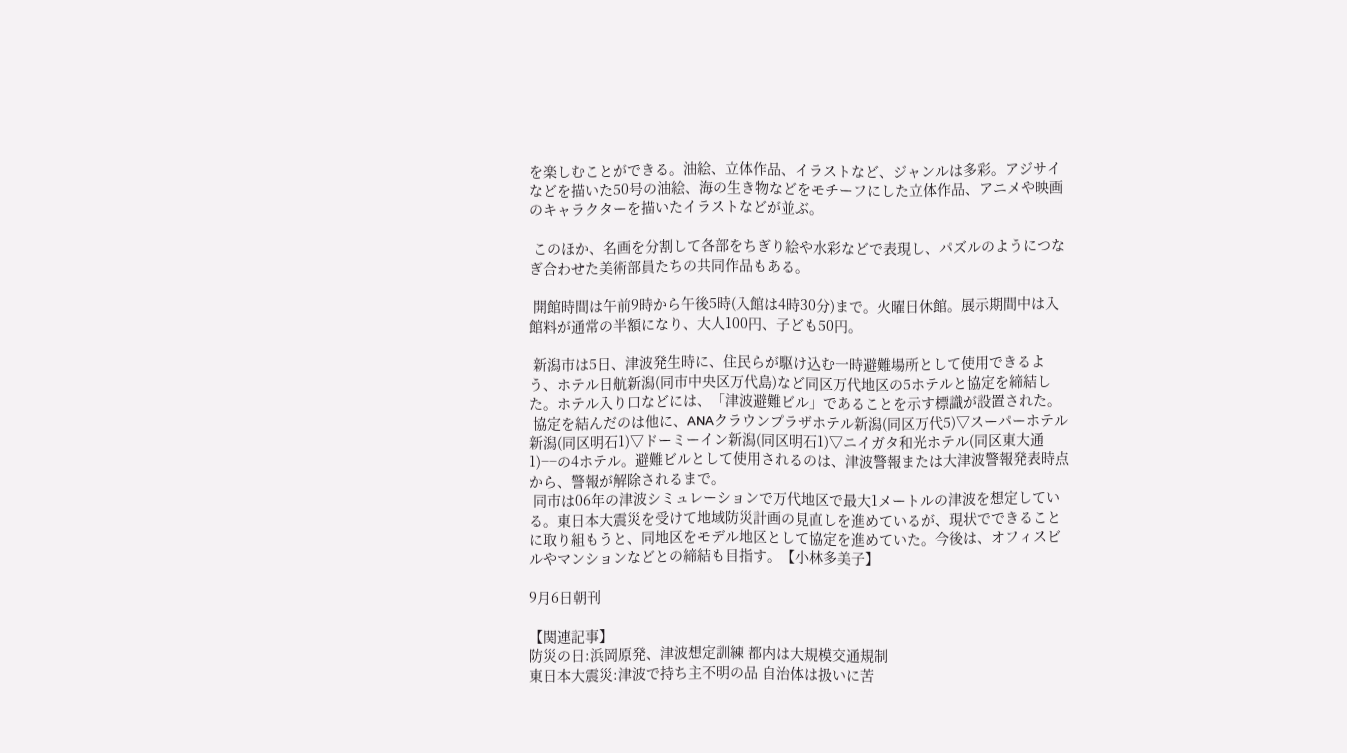を楽しむことができる。油絵、立体作品、イラストなど、ジャンルは多彩。アジサイなどを描いた50号の油絵、海の生き物などをモチーフにした立体作品、アニメや映画のキャラクターを描いたイラストなどが並ぶ。

 このほか、名画を分割して各部をちぎり絵や水彩などで表現し、パズルのようにつなぎ合わせた美術部員たちの共同作品もある。

 開館時間は午前9時から午後5時(入館は4時30分)まで。火曜日休館。展示期間中は入館料が通常の半額になり、大人100円、子ども50円。

 新潟市は5日、津波発生時に、住民らが駆け込む一時避難場所として使用できるよう、ホテル日航新潟(同市中央区万代島)など同区万代地区の5ホテルと協定を締結した。ホテル入り口などには、「津波避難ビル」であることを示す標識が設置された。
 協定を結んだのは他に、ANAクラウンプラザホテル新潟(同区万代5)▽スーパーホテル新潟(同区明石1)▽ドーミーイン新潟(同区明石1)▽ニイガタ和光ホテル(同区東大通1)−−の4ホテル。避難ビルとして使用されるのは、津波警報または大津波警報発表時点から、警報が解除されるまで。
 同市は06年の津波シミュレーションで万代地区で最大1メートルの津波を想定している。東日本大震災を受けて地域防災計画の見直しを進めているが、現状でできることに取り組もうと、同地区をモデル地区として協定を進めていた。今後は、オフィスビルやマンションなどとの締結も目指す。【小林多美子】

9月6日朝刊

【関連記事】
防災の日:浜岡原発、津波想定訓練 都内は大規模交通規制
東日本大震災:津波で持ち主不明の品 自治体は扱いに苦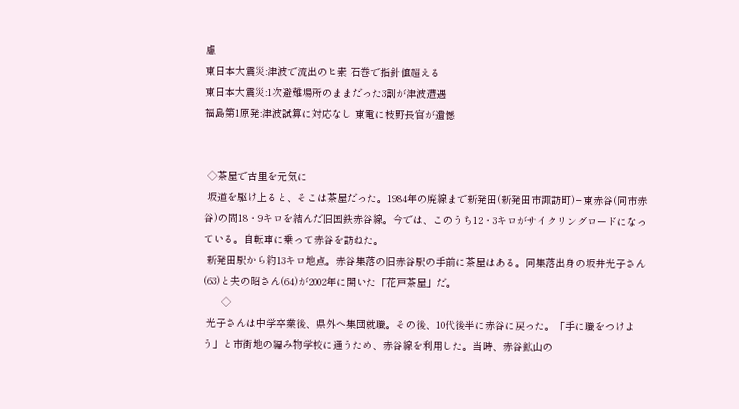慮
東日本大震災:津波で流出のヒ素 石巻で指針値超える
東日本大震災:1次避難場所のままだった3割が津波遭遇
福島第1原発:津波試算に対応なし 東電に枝野長官が遺憾


 ◇茶屋で古里を元気に
 坂道を駆け上ると、そこは茶屋だった。1984年の廃線まで新発田(新発田市諏訪町)−東赤谷(同市赤谷)の間18・9キロを結んだ旧国鉄赤谷線。今では、このうち12・3キロがサイクリングロードになっている。自転車に乗って赤谷を訪ねた。
 新発田駅から約13キロ地点。赤谷集落の旧赤谷駅の手前に茶屋はある。同集落出身の坂井光子さん(63)と夫の昭さん(64)が2002年に開いた「花戸茶屋」だ。
      ◇
 光子さんは中学卒業後、県外へ集団就職。その後、10代後半に赤谷に戻った。「手に職をつけよう」と市街地の編み物学校に通うため、赤谷線を利用した。当時、赤谷鉱山の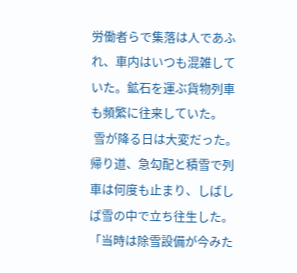労働者らで集落は人であふれ、車内はいつも混雑していた。鉱石を運ぶ貨物列車も頻繁に往来していた。
 雪が降る日は大変だった。帰り道、急勾配と積雪で列車は何度も止まり、しばしば雪の中で立ち往生した。「当時は除雪設備が今みた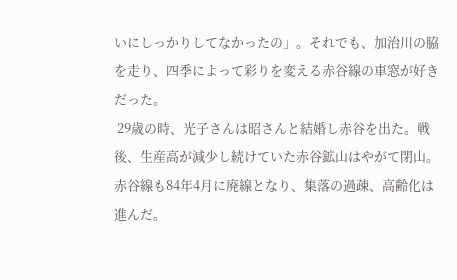いにしっかりしてなかったの」。それでも、加治川の脇を走り、四季によって彩りを変える赤谷線の車窓が好きだった。
 29歳の時、光子さんは昭さんと結婚し赤谷を出た。戦後、生産高が減少し続けていた赤谷鉱山はやがて閉山。赤谷線も84年4月に廃線となり、集落の過疎、高齢化は進んだ。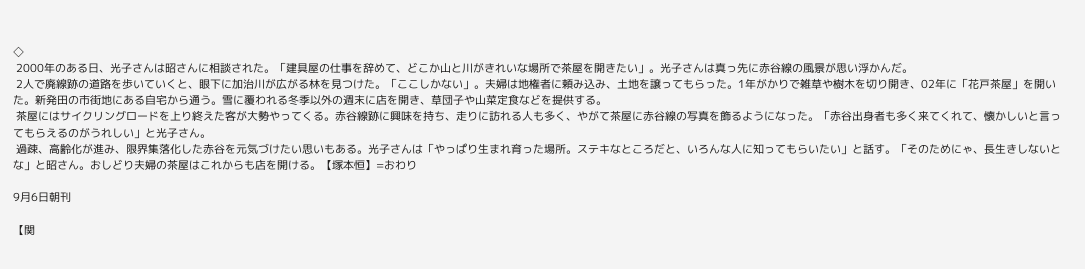◇
 2000年のある日、光子さんは昭さんに相談された。「建具屋の仕事を辞めて、どこか山と川がきれいな場所で茶屋を開きたい」。光子さんは真っ先に赤谷線の風景が思い浮かんだ。
 2人で廃線跡の道路を歩いていくと、眼下に加治川が広がる林を見つけた。「ここしかない」。夫婦は地権者に頼み込み、土地を譲ってもらった。1年がかりで雑草や樹木を切り開き、02年に「花戸茶屋」を開いた。新発田の市街地にある自宅から通う。雪に覆われる冬季以外の週末に店を開き、草団子や山菜定食などを提供する。
 茶屋にはサイクリングロードを上り終えた客が大勢やってくる。赤谷線跡に興味を持ち、走りに訪れる人も多く、やがて茶屋に赤谷線の写真を飾るようになった。「赤谷出身者も多く来てくれて、懐かしいと言ってもらえるのがうれしい」と光子さん。
 過疎、高齢化が進み、限界集落化した赤谷を元気づけたい思いもある。光子さんは「やっぱり生まれ育った場所。ステキなところだと、いろんな人に知ってもらいたい」と話す。「そのためにゃ、長生きしないとな」と昭さん。おしどり夫婦の茶屋はこれからも店を開ける。【塚本恒】=おわり

9月6日朝刊

【関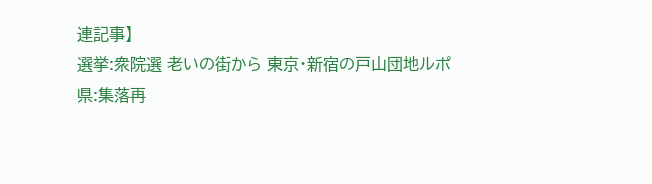連記事】
選挙:衆院選 老いの街から 東京・新宿の戸山団地ルポ
県:集落再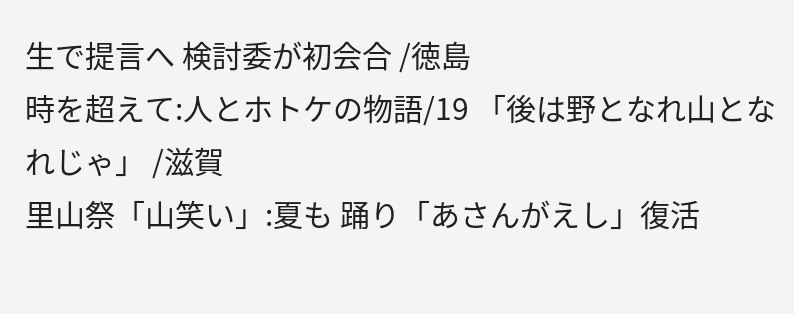生で提言へ 検討委が初会合 /徳島
時を超えて:人とホトケの物語/19 「後は野となれ山となれじゃ」 /滋賀
里山祭「山笑い」:夏も 踊り「あさんがえし」復活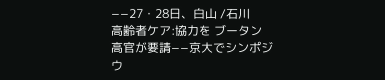−−27・28日、白山 /石川
高齢者ケア:協力を ブータン高官が要請−−京大でシンポジウ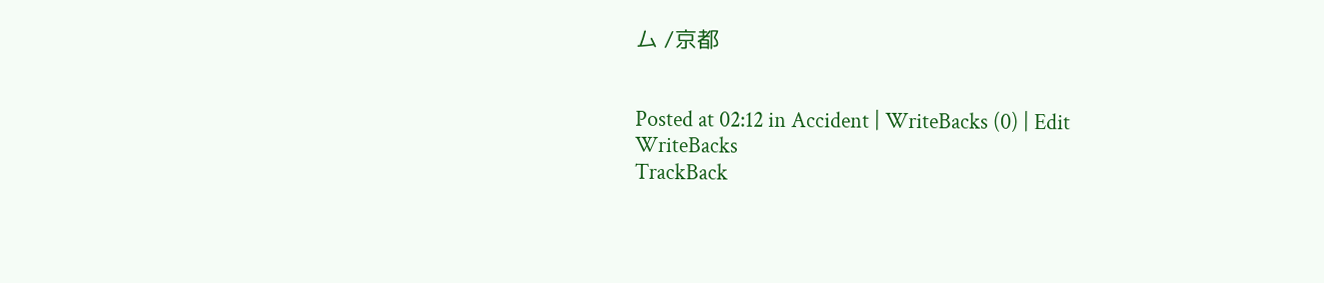ム /京都


Posted at 02:12 in Accident | WriteBacks (0) | Edit
WriteBacks
TrackBack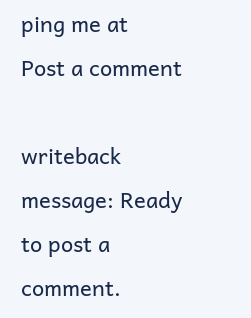ping me at
Post a comment

writeback message: Ready to post a comment.